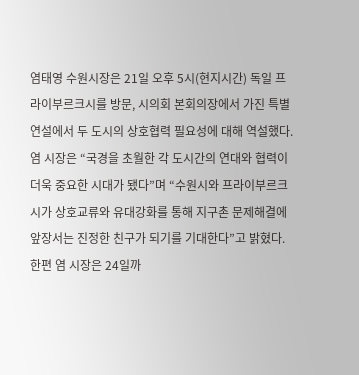염태영 수원시장은 21일 오후 5시(현지시간) 독일 프라이부르크시를 방문, 시의회 본회의장에서 가진 특별연설에서 두 도시의 상호협력 필요성에 대해 역설했다.
염 시장은 “국경을 초월한 각 도시간의 연대와 협력이 더욱 중요한 시대가 됐다”며 “수원시와 프라이부르크시가 상호교류와 유대강화를 통해 지구촌 문제해결에 앞장서는 진정한 친구가 되기를 기대한다”고 밝혔다.
한편 염 시장은 24일까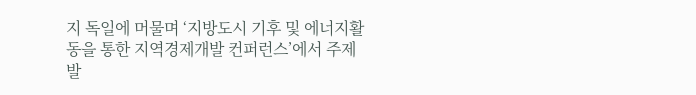지 독일에 머물며 ‘지방도시 기후 및 에너지활동을 통한 지역경제개발 컨퍼런스’에서 주제발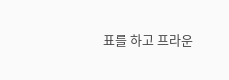표를 하고 프라운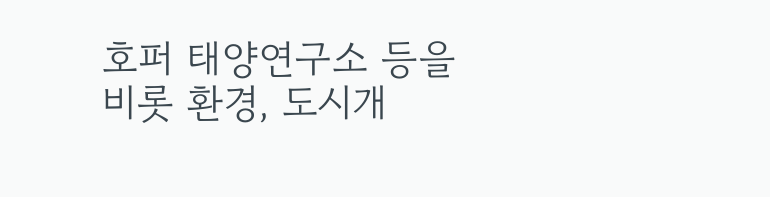호퍼 태양연구소 등을 비롯 환경, 도시개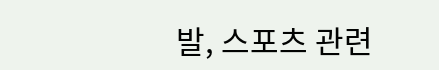발, 스포츠 관련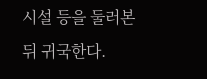시설 등을 둘러본 뒤 귀국한다.